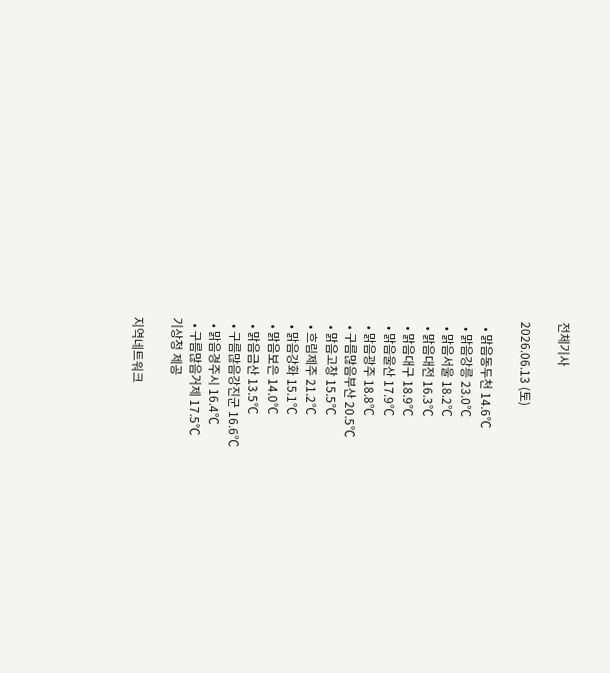전체기사

2026.06.13 (토)

  • 맑음동두천 14.6℃
  • 맑음강릉 23.0℃
  • 맑음서울 18.2℃
  • 맑음대전 16.3℃
  • 맑음대구 18.9℃
  • 맑음울산 17.9℃
  • 맑음광주 18.8℃
  • 구름많음부산 20.5℃
  • 맑음고창 15.5℃
  • 흐림제주 21.2℃
  • 맑음강화 15.1℃
  • 맑음보은 14.0℃
  • 맑음금산 13.5℃
  • 구름많음강진군 16.6℃
  • 맑음경주시 16.4℃
  • 구름많음거제 17.5℃
기상청 제공

지역네트워크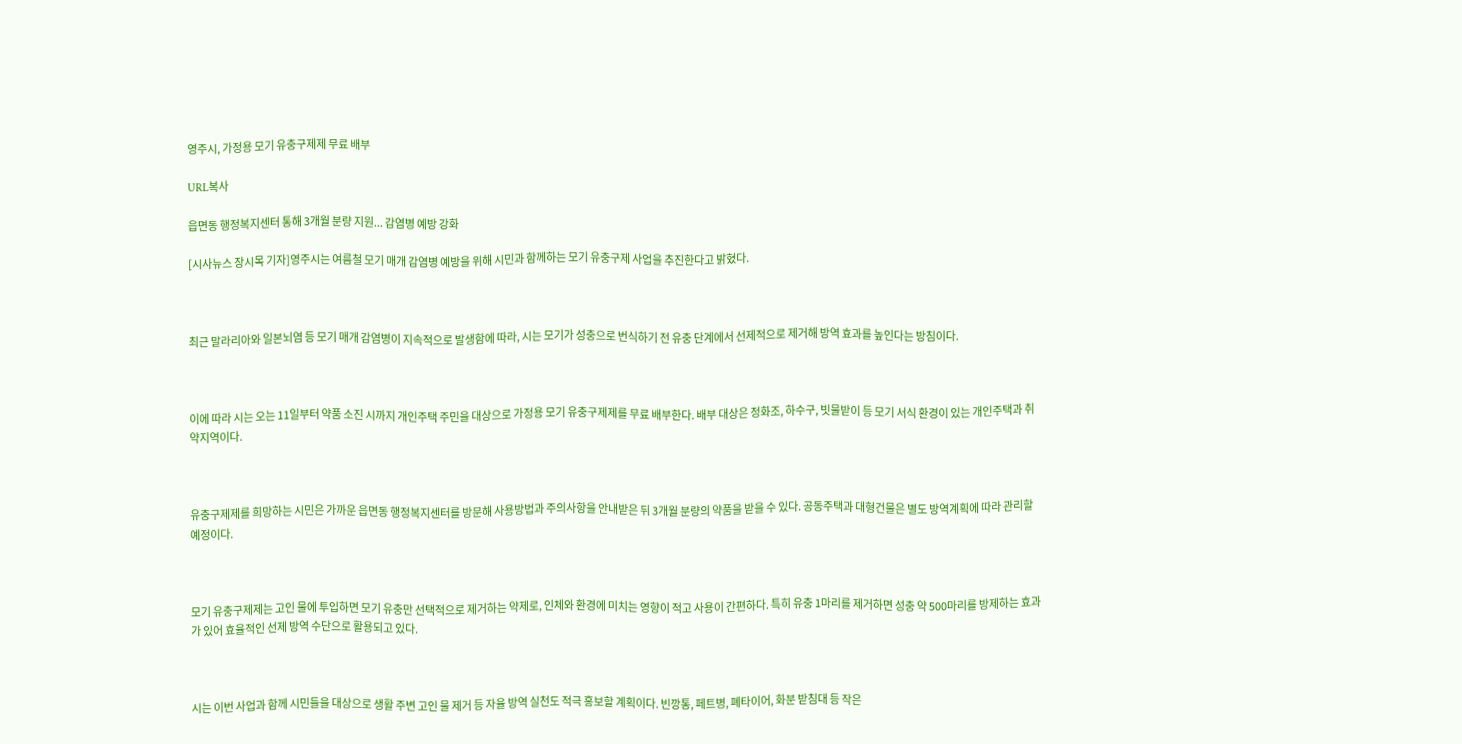영주시, 가정용 모기 유충구제제 무료 배부

URL복사

읍면동 행정복지센터 통해 3개월 분량 지원... 감염병 예방 강화

[시사뉴스 장시목 기자]영주시는 여름철 모기 매개 감염병 예방을 위해 시민과 함께하는 모기 유충구제 사업을 추진한다고 밝혔다.



최근 말라리아와 일본뇌염 등 모기 매개 감염병이 지속적으로 발생함에 따라, 시는 모기가 성충으로 번식하기 전 유충 단계에서 선제적으로 제거해 방역 효과를 높인다는 방침이다.



이에 따라 시는 오는 11일부터 약품 소진 시까지 개인주택 주민을 대상으로 가정용 모기 유충구제제를 무료 배부한다. 배부 대상은 정화조, 하수구, 빗물받이 등 모기 서식 환경이 있는 개인주택과 취약지역이다.



유충구제제를 희망하는 시민은 가까운 읍면동 행정복지센터를 방문해 사용방법과 주의사항을 안내받은 뒤 3개월 분량의 약품을 받을 수 있다. 공동주택과 대형건물은 별도 방역계획에 따라 관리할 예정이다.



모기 유충구제제는 고인 물에 투입하면 모기 유충만 선택적으로 제거하는 약제로, 인체와 환경에 미치는 영향이 적고 사용이 간편하다. 특히 유충 1마리를 제거하면 성충 약 500마리를 방제하는 효과가 있어 효율적인 선제 방역 수단으로 활용되고 있다.



시는 이번 사업과 함께 시민들을 대상으로 생활 주변 고인 물 제거 등 자율 방역 실천도 적극 홍보할 계획이다. 빈깡통, 페트병, 폐타이어, 화분 받침대 등 작은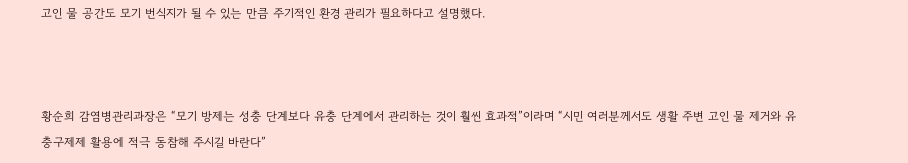고인 물 공간도 모기 번식지가 될 수 있는 만큼 주기적인 환경 관리가 필요하다고 설명했다.



황순희 감염병관리과장은 “모기 방제는 성충 단계보다 유충 단계에서 관리하는 것이 훨씬 효과적”이라며 “시민 여러분께서도 생활 주변 고인 물 제거와 유충구제제 활용에 적극 동참해 주시길 바란다”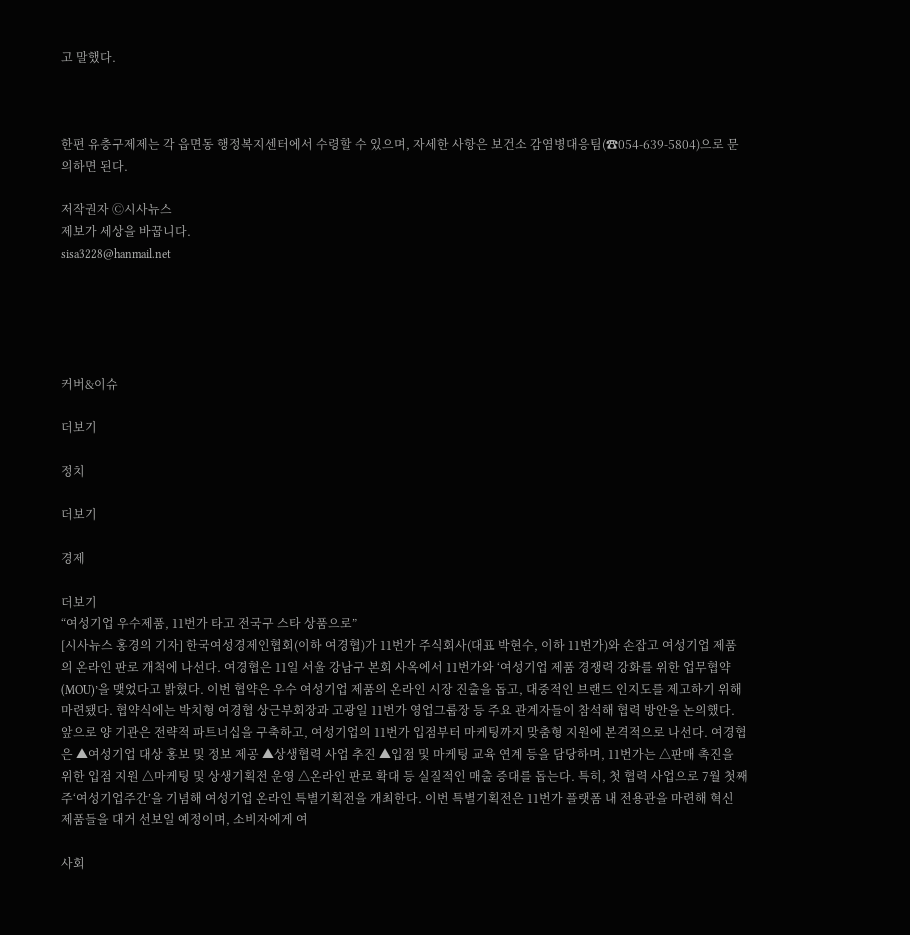고 말했다.



한편 유충구제제는 각 읍면동 행정복지센터에서 수령할 수 있으며, 자세한 사항은 보건소 감염병대응팀(☎054-639-5804)으로 문의하면 된다.

저작권자 Ⓒ시사뉴스
제보가 세상을 바꿉니다.
sisa3228@hanmail.net





커버&이슈

더보기

정치

더보기

경제

더보기
“여성기업 우수제품, 11번가 타고 전국구 스타 상품으로”
[시사뉴스 홍경의 기자] 한국여성경제인협회(이하 여경협)가 11번가 주식회사(대표 박현수, 이하 11번가)와 손잡고 여성기업 제품의 온라인 판로 개척에 나선다. 여경협은 11일 서울 강남구 본회 사옥에서 11번가와 ‘여성기업 제품 경쟁력 강화를 위한 업무협약(MOU)’을 맺었다고 밝혔다. 이번 협약은 우수 여성기업 제품의 온라인 시장 진출을 돕고, 대중적인 브랜드 인지도를 제고하기 위해 마련됐다. 협약식에는 박치형 여경협 상근부회장과 고광일 11번가 영업그룹장 등 주요 관계자들이 참석해 협력 방안을 논의했다. 앞으로 양 기관은 전략적 파트너십을 구축하고, 여성기업의 11번가 입점부터 마케팅까지 맞춤형 지원에 본격적으로 나선다. 여경협은 ▲여성기업 대상 홍보 및 정보 제공 ▲상생협력 사업 추진 ▲입점 및 마케팅 교육 연계 등을 담당하며, 11번가는 △판매 촉진을 위한 입점 지원 △마케팅 및 상생기획전 운영 △온라인 판로 확대 등 실질적인 매출 증대를 돕는다. 특히, 첫 협력 사업으로 7월 첫째주‘여성기업주간’을 기념해 여성기업 온라인 특별기획전을 개최한다. 이번 특별기획전은 11번가 플랫폼 내 전용관을 마련해 혁신 제품들을 대거 선보일 예정이며, 소비자에게 여

사회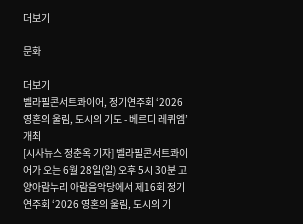더보기

문화

더보기
벨라필콘서트콰이어, 정기연주회 ‘2026 영혼의 울림, 도시의 기도 - 베르디 레퀴엠’ 개최
[시사뉴스 정춘옥 기자] 벨라필콘서트콰이어가 오는 6월 28일(일) 오후 5시 30분 고양아람누리 아람음악당에서 제16회 정기연주회 ‘2026 영혼의 울림, 도시의 기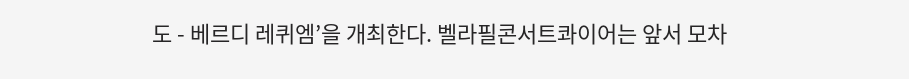도 - 베르디 레퀴엠’을 개최한다. 벨라필콘서트콰이어는 앞서 모차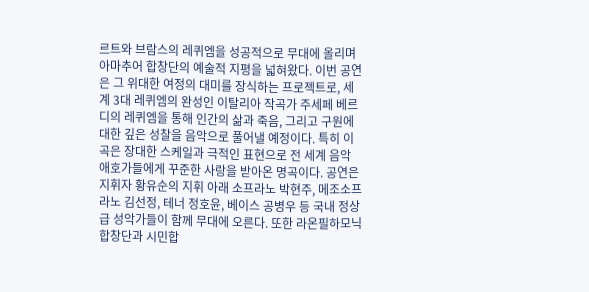르트와 브람스의 레퀴엠을 성공적으로 무대에 올리며 아마추어 합창단의 예술적 지평을 넓혀왔다. 이번 공연은 그 위대한 여정의 대미를 장식하는 프로젝트로, 세계 3대 레퀴엠의 완성인 이탈리아 작곡가 주세페 베르디의 레퀴엠을 통해 인간의 삶과 죽음, 그리고 구원에 대한 깊은 성찰을 음악으로 풀어낼 예정이다. 특히 이 곡은 장대한 스케일과 극적인 표현으로 전 세계 음악 애호가들에게 꾸준한 사랑을 받아온 명곡이다. 공연은 지휘자 황유순의 지휘 아래 소프라노 박현주, 메조소프라노 김선정, 테너 정호윤, 베이스 공병우 등 국내 정상급 성악가들이 함께 무대에 오른다. 또한 라온필하모닉합창단과 시민합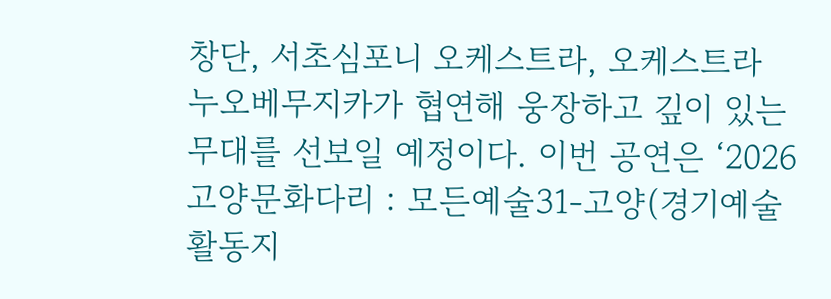창단, 서초심포니 오케스트라, 오케스트라 누오베무지카가 협연해 웅장하고 깊이 있는 무대를 선보일 예정이다. 이번 공연은 ‘2026 고양문화다리 : 모든예술31-고양(경기예술활동지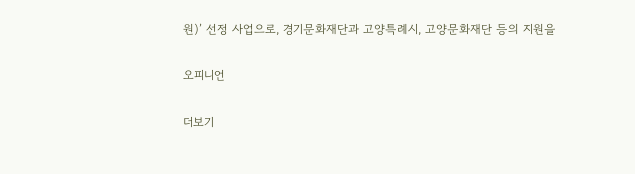원)’ 선정 사업으로, 경기문화재단과 고양특례시, 고양문화재단 등의 지원을

오피니언

더보기